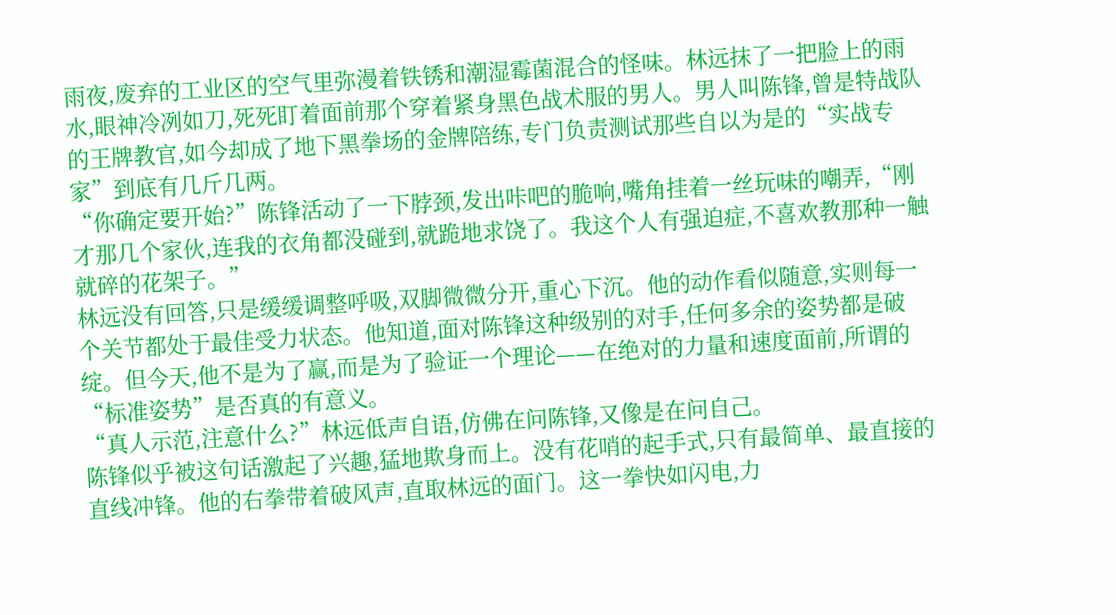雨夜,废弃的工业区的空气里弥漫着铁锈和潮湿霉菌混合的怪味。林远抹了一把脸上的雨水,眼神冷冽如刀,死死盯着面前那个穿着紧身黑色战术服的男人。男人叫陈锋,曾是特战队的王牌教官,如今却成了地下黑拳场的金牌陪练,专门负责测试那些自以为是的“实战专家”到底有几斤几两。
“你确定要开始?”陈锋活动了一下脖颈,发出咔吧的脆响,嘴角挂着一丝玩味的嘲弄,“刚才那几个家伙,连我的衣角都没碰到,就跪地求饶了。我这个人有强迫症,不喜欢教那种一触就碎的花架子。”
林远没有回答,只是缓缓调整呼吸,双脚微微分开,重心下沉。他的动作看似随意,实则每一个关节都处于最佳受力状态。他知道,面对陈锋这种级别的对手,任何多余的姿势都是破绽。但今天,他不是为了赢,而是为了验证一个理论——在绝对的力量和速度面前,所谓的“标准姿势”是否真的有意义。
“真人示范,注意什么?”林远低声自语,仿佛在问陈锋,又像是在问自己。
陈锋似乎被这句话激起了兴趣,猛地欺身而上。没有花哨的起手式,只有最简单、最直接的直线冲锋。他的右拳带着破风声,直取林远的面门。这一拳快如闪电,力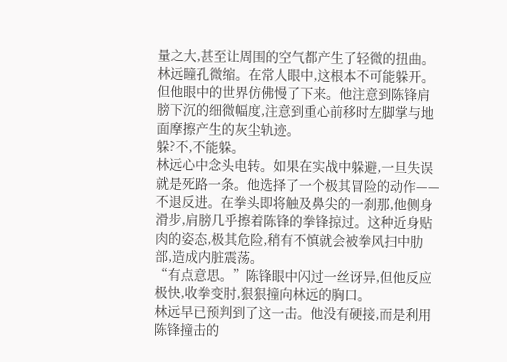量之大,甚至让周围的空气都产生了轻微的扭曲。
林远瞳孔微缩。在常人眼中,这根本不可能躲开。但他眼中的世界仿佛慢了下来。他注意到陈锋肩膀下沉的细微幅度,注意到重心前移时左脚掌与地面摩擦产生的灰尘轨迹。
躲?不,不能躲。
林远心中念头电转。如果在实战中躲避,一旦失误就是死路一条。他选择了一个极其冒险的动作——不退反进。在拳头即将触及鼻尖的一刹那,他侧身滑步,肩膀几乎擦着陈锋的拳锋掠过。这种近身贴肉的姿态,极其危险,稍有不慎就会被拳风扫中肋部,造成内脏震荡。
“有点意思。”陈锋眼中闪过一丝讶异,但他反应极快,收拳变肘,狠狠撞向林远的胸口。
林远早已预判到了这一击。他没有硬接,而是利用陈锋撞击的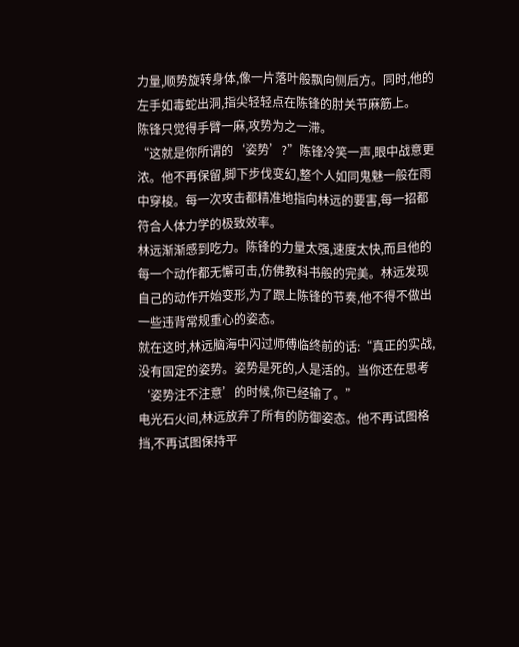力量,顺势旋转身体,像一片落叶般飘向侧后方。同时,他的左手如毒蛇出洞,指尖轻轻点在陈锋的肘关节麻筋上。
陈锋只觉得手臂一麻,攻势为之一滞。
“这就是你所谓的‘姿势’?”陈锋冷笑一声,眼中战意更浓。他不再保留,脚下步伐变幻,整个人如同鬼魅一般在雨中穿梭。每一次攻击都精准地指向林远的要害,每一招都符合人体力学的极致效率。
林远渐渐感到吃力。陈锋的力量太强,速度太快,而且他的每一个动作都无懈可击,仿佛教科书般的完美。林远发现自己的动作开始变形,为了跟上陈锋的节奏,他不得不做出一些违背常规重心的姿态。
就在这时,林远脑海中闪过师傅临终前的话:“真正的实战,没有固定的姿势。姿势是死的,人是活的。当你还在思考‘姿势注不注意’的时候,你已经输了。”
电光石火间,林远放弃了所有的防御姿态。他不再试图格挡,不再试图保持平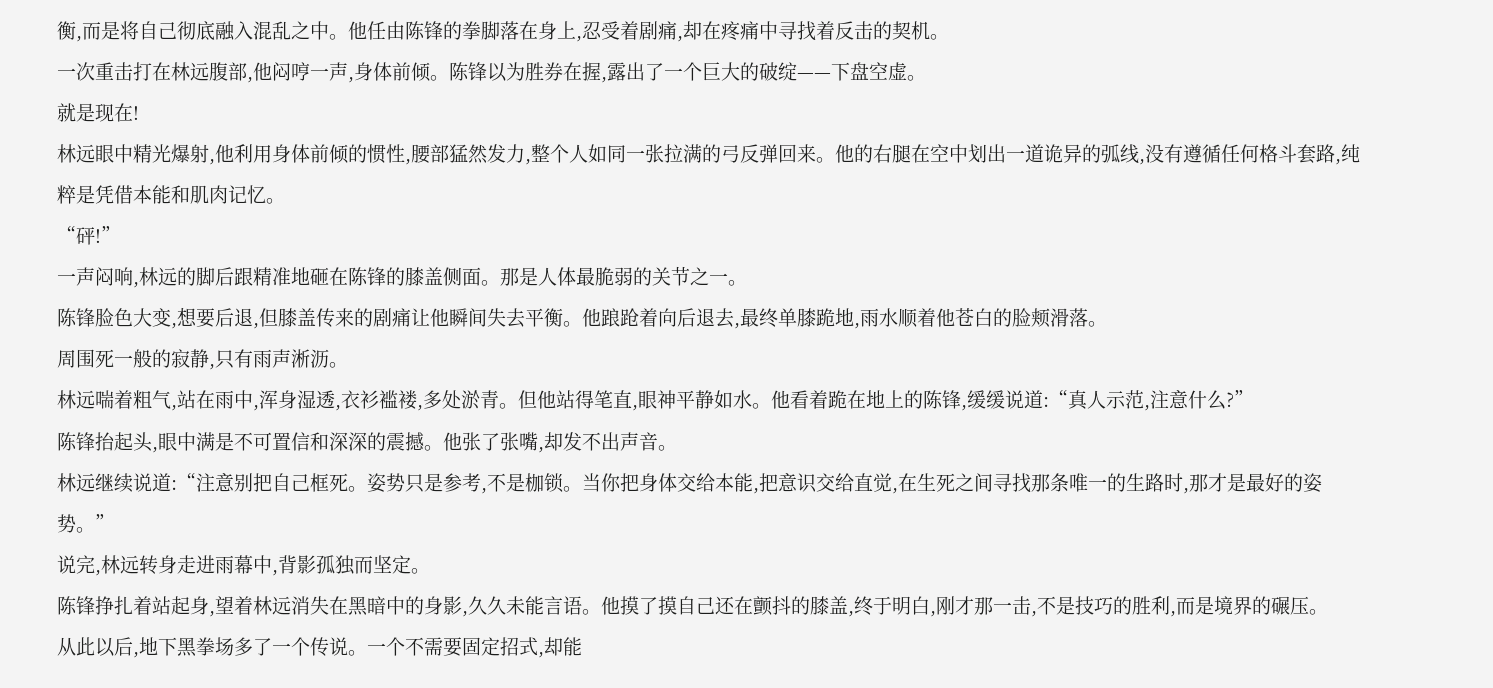衡,而是将自己彻底融入混乱之中。他任由陈锋的拳脚落在身上,忍受着剧痛,却在疼痛中寻找着反击的契机。
一次重击打在林远腹部,他闷哼一声,身体前倾。陈锋以为胜券在握,露出了一个巨大的破绽——下盘空虚。
就是现在!
林远眼中精光爆射,他利用身体前倾的惯性,腰部猛然发力,整个人如同一张拉满的弓反弹回来。他的右腿在空中划出一道诡异的弧线,没有遵循任何格斗套路,纯粹是凭借本能和肌肉记忆。
“砰!”
一声闷响,林远的脚后跟精准地砸在陈锋的膝盖侧面。那是人体最脆弱的关节之一。
陈锋脸色大变,想要后退,但膝盖传来的剧痛让他瞬间失去平衡。他踉跄着向后退去,最终单膝跪地,雨水顺着他苍白的脸颊滑落。
周围死一般的寂静,只有雨声淅沥。
林远喘着粗气,站在雨中,浑身湿透,衣衫褴褛,多处淤青。但他站得笔直,眼神平静如水。他看着跪在地上的陈锋,缓缓说道:“真人示范,注意什么?”
陈锋抬起头,眼中满是不可置信和深深的震撼。他张了张嘴,却发不出声音。
林远继续说道:“注意别把自己框死。姿势只是参考,不是枷锁。当你把身体交给本能,把意识交给直觉,在生死之间寻找那条唯一的生路时,那才是最好的姿势。”
说完,林远转身走进雨幕中,背影孤独而坚定。
陈锋挣扎着站起身,望着林远消失在黑暗中的身影,久久未能言语。他摸了摸自己还在颤抖的膝盖,终于明白,刚才那一击,不是技巧的胜利,而是境界的碾压。
从此以后,地下黑拳场多了一个传说。一个不需要固定招式,却能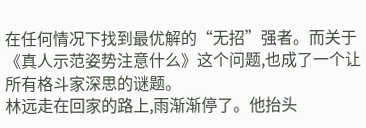在任何情况下找到最优解的“无招”强者。而关于《真人示范姿势注意什么》这个问题,也成了一个让所有格斗家深思的谜题。
林远走在回家的路上,雨渐渐停了。他抬头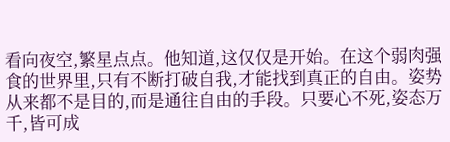看向夜空,繁星点点。他知道,这仅仅是开始。在这个弱肉强食的世界里,只有不断打破自我,才能找到真正的自由。姿势从来都不是目的,而是通往自由的手段。只要心不死,姿态万千,皆可成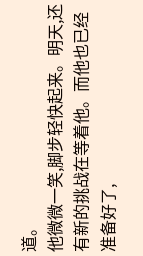道。
他微微一笑,脚步轻快起来。明天,还有新的挑战在等着他。而他也已经准备好了,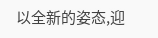以全新的姿态,迎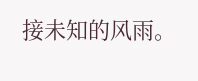接未知的风雨。